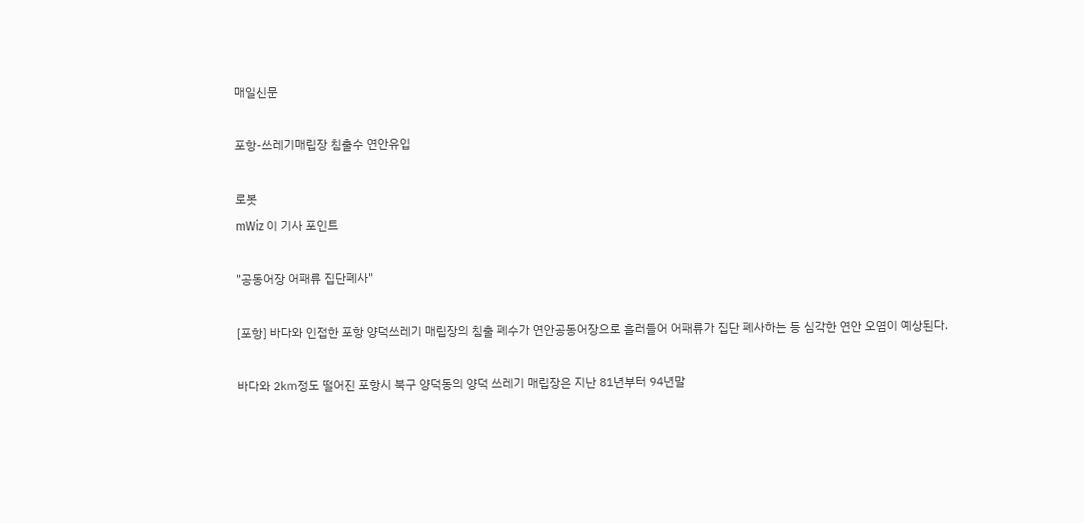매일신문

포항-쓰레기매립장 침출수 연안유입

로봇
mWiz 이 기사 포인트

"공동어장 어패류 집단폐사"

[포항] 바다와 인접한 포항 양덕쓰레기 매립장의 침출 폐수가 연안공동어장으로 흘러들어 어패류가 집단 폐사하는 등 심각한 연안 오염이 예상된다.

바다와 2㎞정도 떨어진 포항시 북구 양덕동의 양덕 쓰레기 매립장은 지난 81년부터 94년말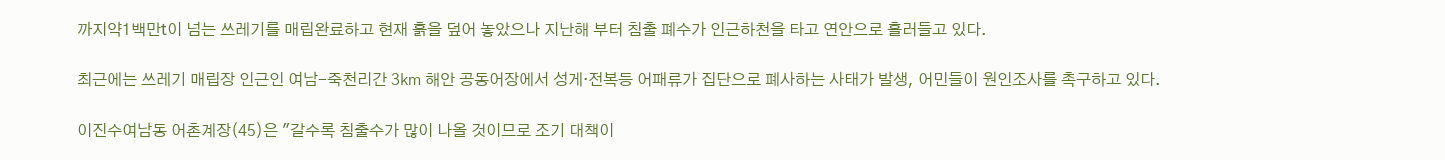까지약1백만t이 넘는 쓰레기를 매립완료하고 현재 흙을 덮어 놓았으나 지난해 부터 침출 폐수가 인근하천을 타고 연안으로 흘러들고 있다.

최근에는 쓰레기 매립장 인근인 여남-죽천리간 3㎞ 해안 공동어장에서 성게·전복등 어패류가 집단으로 폐사하는 사태가 발생, 어민들이 원인조사를 촉구하고 있다.

이진수여남동 어촌계장(45)은 "갈수록 침출수가 많이 나올 것이므로 조기 대책이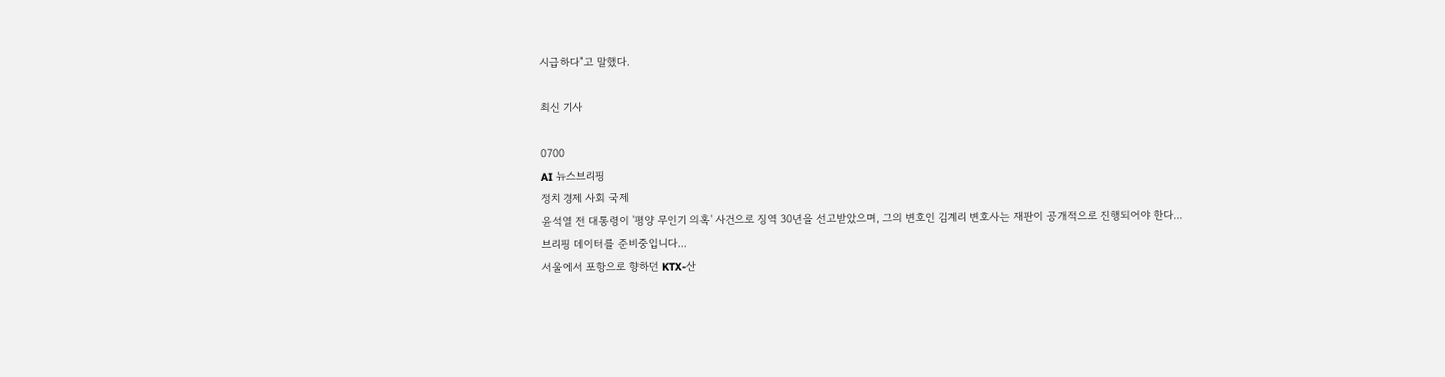시급하다"고 말했다.

최신 기사

0700
AI 뉴스브리핑
정치 경제 사회 국제
윤석열 전 대통령이 '평양 무인기 의혹' 사건으로 징역 30년을 선고받았으며, 그의 변호인 김계리 변호사는 재판이 공개적으로 진행되어야 한다...
브리핑 데이터를 준비중입니다...
서울에서 포항으로 향하던 KTX-산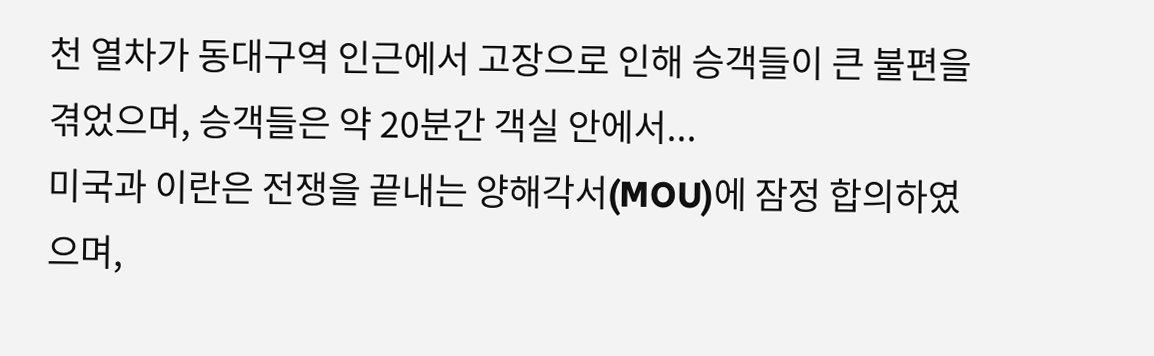천 열차가 동대구역 인근에서 고장으로 인해 승객들이 큰 불편을 겪었으며, 승객들은 약 20분간 객실 안에서...
미국과 이란은 전쟁을 끝내는 양해각서(MOU)에 잠정 합의하였으며,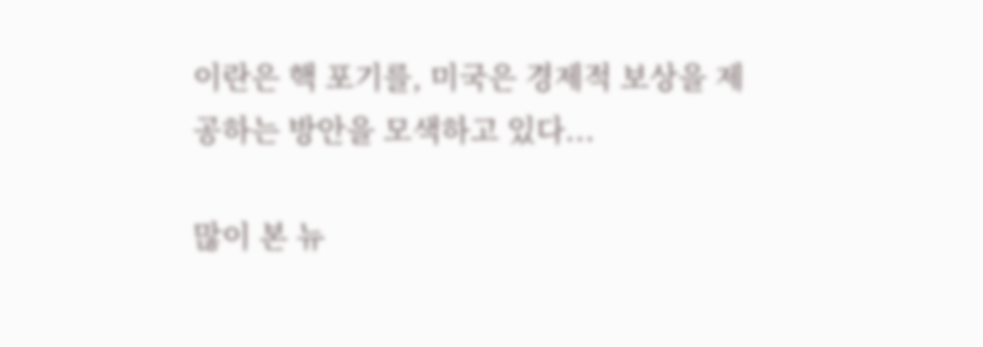이란은 핵 포기를, 미국은 경제적 보상을 제공하는 방안을 모색하고 있다...

많이 본 뉴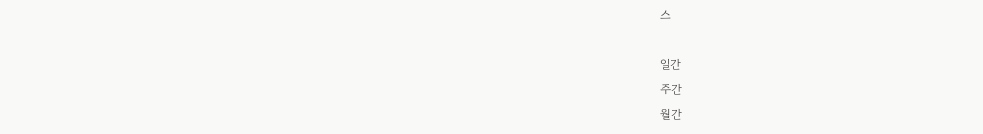스

일간
주간
월간